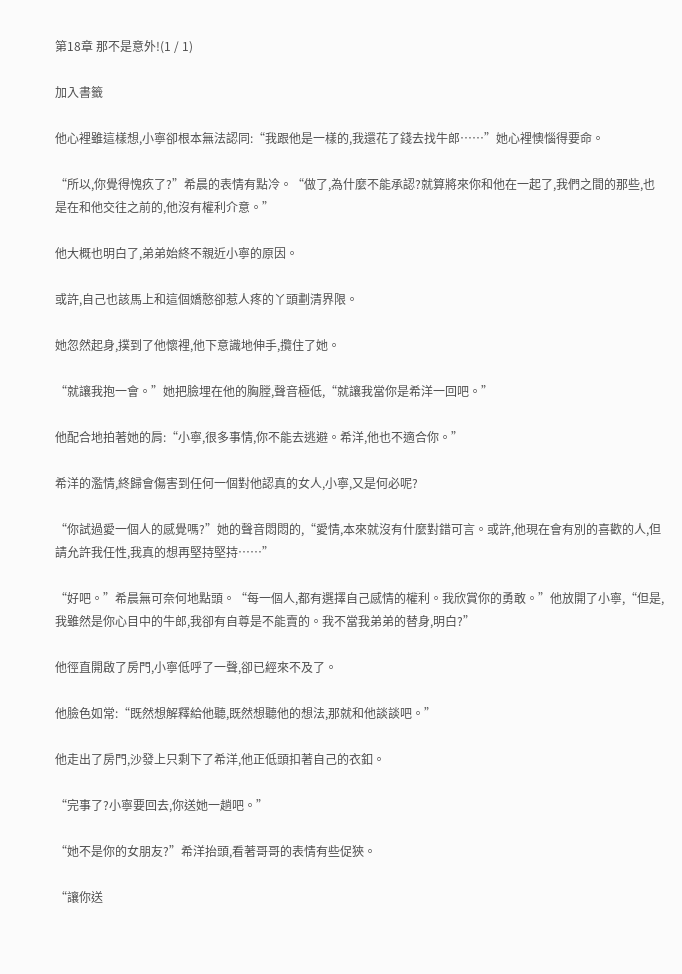第18章 那不是意外!(1 / 1)

加入書籤

他心裡雖這樣想,小寧卻根本無法認同:“我跟他是一樣的,我還花了錢去找牛郎……”她心裡懊惱得要命。

“所以,你覺得愧疚了?”希晨的表情有點冷。“做了,為什麼不能承認?就算將來你和他在一起了,我們之間的那些,也是在和他交往之前的,他沒有權利介意。”

他大概也明白了,弟弟始終不親近小寧的原因。

或許,自己也該馬上和這個嬌憨卻惹人疼的丫頭劃清界限。

她忽然起身,撲到了他懷裡,他下意識地伸手,攬住了她。

“就讓我抱一會。”她把臉埋在他的胸膛,聲音極低,“就讓我當你是希洋一回吧。”

他配合地拍著她的肩:“小寧,很多事情,你不能去逃避。希洋,他也不適合你。”

希洋的濫情,終歸會傷害到任何一個對他認真的女人,小寧,又是何必呢?

“你試過愛一個人的感覺嗎?”她的聲音悶悶的,“愛情,本來就沒有什麼對錯可言。或許,他現在會有別的喜歡的人,但請允許我任性,我真的想再堅持堅持……”

“好吧。”希晨無可奈何地點頭。“每一個人,都有選擇自己感情的權利。我欣賞你的勇敢。”他放開了小寧,“但是,我雖然是你心目中的牛郎,我卻有自尊是不能賣的。我不當我弟弟的替身,明白?”

他徑直開啟了房門,小寧低呼了一聲,卻已經來不及了。

他臉色如常:“既然想解釋給他聽,既然想聽他的想法,那就和他談談吧。”

他走出了房門,沙發上只剩下了希洋,他正低頭扣著自己的衣釦。

“完事了?小寧要回去,你送她一趟吧。”

“她不是你的女朋友?”希洋抬頭,看著哥哥的表情有些促狹。

“讓你送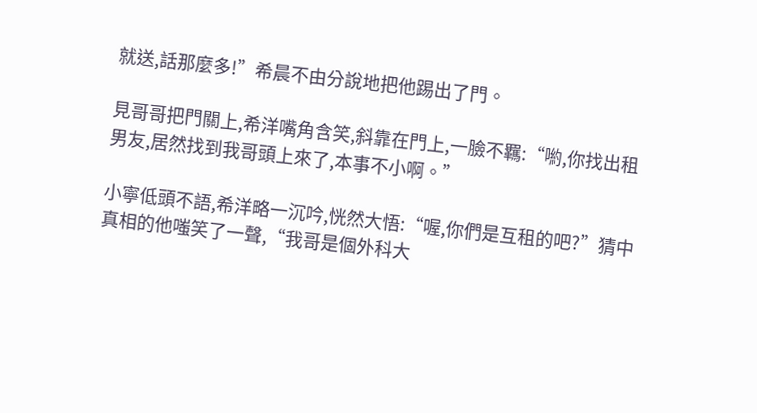就送,話那麼多!”希晨不由分說地把他踢出了門。

見哥哥把門關上,希洋嘴角含笑,斜靠在門上,一臉不羈:“喲,你找出租男友,居然找到我哥頭上來了,本事不小啊。”

小寧低頭不語,希洋略一沉吟,恍然大悟:“喔,你們是互租的吧?”猜中真相的他嗤笑了一聲,“我哥是個外科大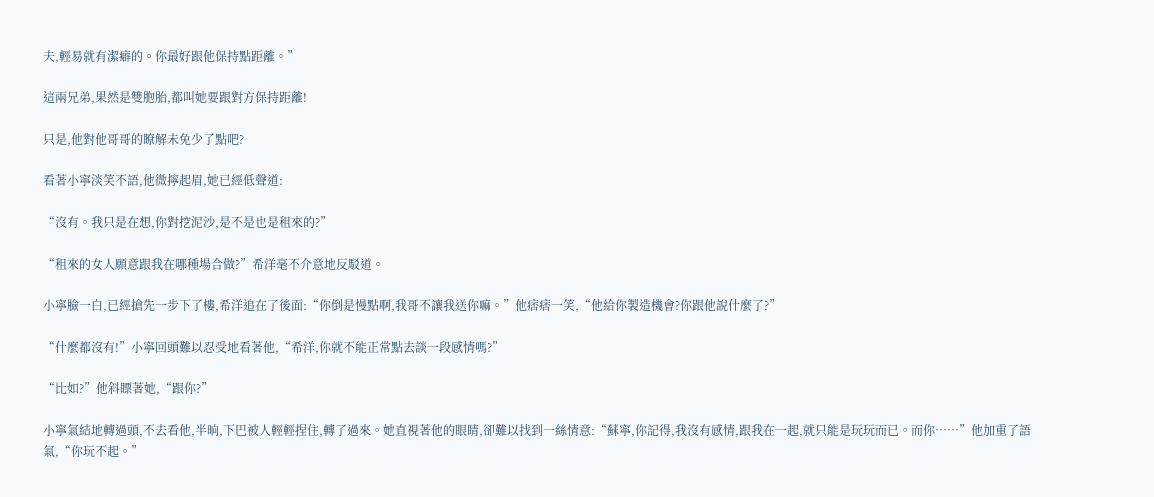夫,輕易就有潔癖的。你最好跟他保持點距離。”

這兩兄弟,果然是雙胞胎,都叫她要跟對方保持距離!

只是,他對他哥哥的瞭解未免少了點吧?

看著小寧淡笑不語,他微擰起眉,她已經低聲道:

“沒有。我只是在想,你對挖泥沙,是不是也是租來的?”

“租來的女人願意跟我在哪種場合做?”希洋毫不介意地反駁道。

小寧臉一白,已經搶先一步下了樓,希洋追在了後面:“你倒是慢點啊,我哥不讓我送你嘛。”他痞痞一笑,“他給你製造機會?你跟他說什麼了?”

“什麼都沒有!”小寧回頭難以忍受地看著他,“希洋,你就不能正常點去談一段感情嗎?”

“比如?”他斜瞟著她,“跟你?”

小寧氣結地轉過頭,不去看他,半晌,下巴被人輕輕捏住,轉了過來。她直視著他的眼睛,卻難以找到一絲情意:“蘇寧,你記得,我沒有感情,跟我在一起,就只能是玩玩而已。而你……”他加重了語氣,“你玩不起。”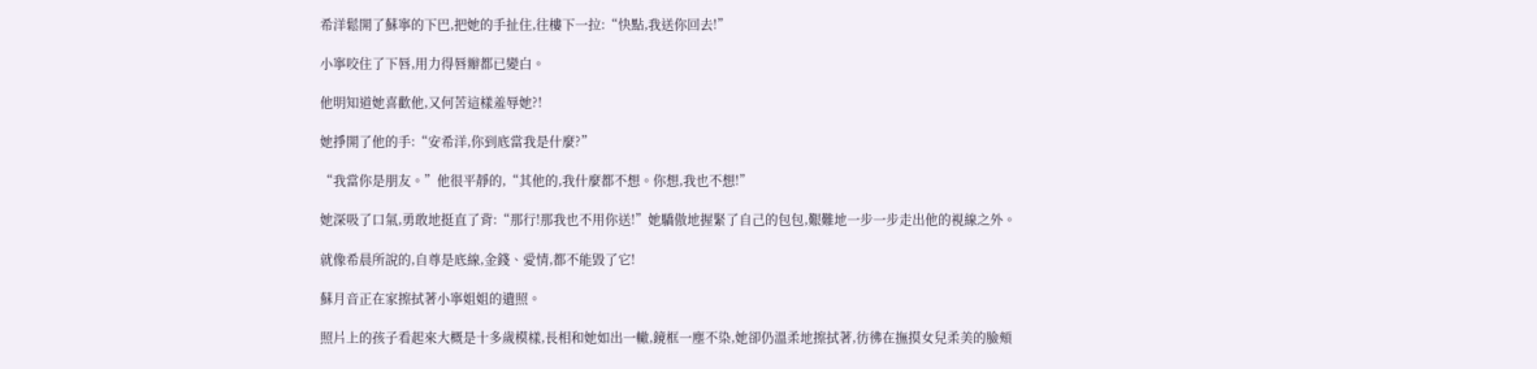希洋鬆開了蘇寧的下巴,把她的手扯住,往樓下一拉:“快點,我送你回去!”

小寧咬住了下唇,用力得唇瓣都已變白。

他明知道她喜歡他,又何苦這樣羞辱她?!

她掙開了他的手:“安希洋,你到底當我是什麼?”

“我當你是朋友。”他很平靜的,“其他的,我什麼都不想。你想,我也不想!”

她深吸了口氣,勇敢地挺直了背:“那行!那我也不用你送!”她驕傲地握緊了自己的包包,艱難地一步一步走出他的視線之外。

就像希晨所說的,自尊是底線,金錢、愛情,都不能毀了它!

蘇月音正在家擦拭著小寧姐姐的遺照。

照片上的孩子看起來大概是十多歲模樣,長相和她如出一轍,鏡框一塵不染,她卻仍溫柔地擦拭著,彷彿在撫摸女兒柔美的臉頰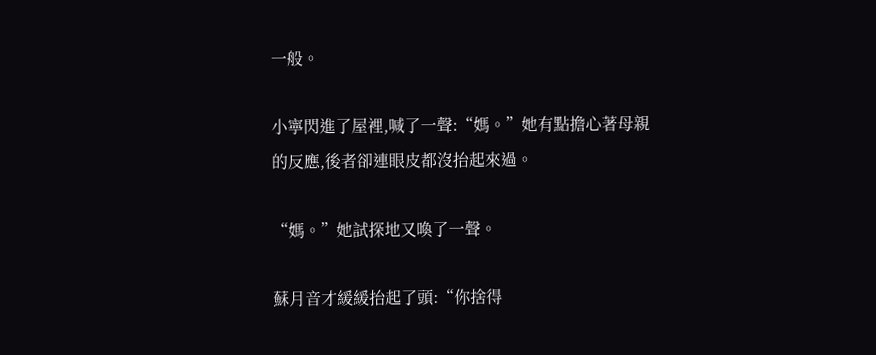一般。

小寧閃進了屋裡,喊了一聲:“媽。”她有點擔心著母親的反應,後者卻連眼皮都沒抬起來過。

“媽。”她試探地又喚了一聲。

蘇月音才緩緩抬起了頭:“你捨得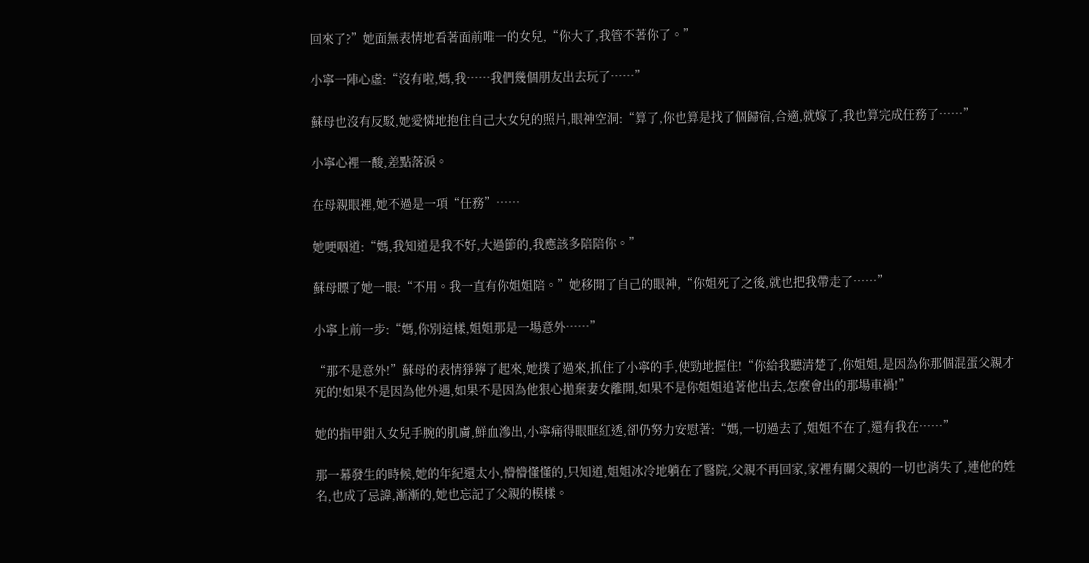回來了?”她面無表情地看著面前唯一的女兒,“你大了,我管不著你了。”

小寧一陣心虛:“沒有啦,媽,我……我們幾個朋友出去玩了……”

蘇母也沒有反駁,她愛憐地抱住自己大女兒的照片,眼神空洞:“算了,你也算是找了個歸宿,合適,就嫁了,我也算完成任務了……”

小寧心裡一酸,差點落淚。

在母親眼裡,她不過是一項“任務”……

她哽咽道:“媽,我知道是我不好,大過節的,我應該多陪陪你。”

蘇母瞟了她一眼:“不用。我一直有你姐姐陪。”她移開了自己的眼神,“你姐死了之後,就也把我帶走了……”

小寧上前一步:“媽,你別這樣,姐姐那是一場意外……”

“那不是意外!”蘇母的表情猙獰了起來,她撲了過來,抓住了小寧的手,使勁地握住!“你給我聽清楚了,你姐姐,是因為你那個混蛋父親才死的!如果不是因為他外遇,如果不是因為他狠心拋棄妻女離開,如果不是你姐姐追著他出去,怎麼會出的那場車禍!”

她的指甲鉗入女兒手腕的肌膚,鮮血滲出,小寧痛得眼眶紅透,卻仍努力安慰著:“媽,一切過去了,姐姐不在了,還有我在……”

那一幕發生的時候,她的年紀還太小,懵懵懂懂的,只知道,姐姐冰冷地躺在了醫院,父親不再回家,家裡有關父親的一切也消失了,連他的姓名,也成了忌諱,漸漸的,她也忘記了父親的模樣。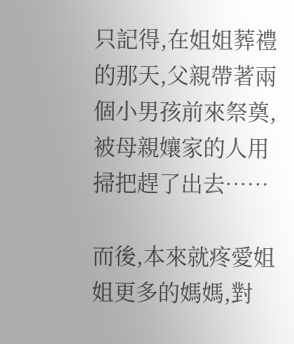只記得,在姐姐葬禮的那天,父親帶著兩個小男孩前來祭奠,被母親孃家的人用掃把趕了出去……

而後,本來就疼愛姐姐更多的媽媽,對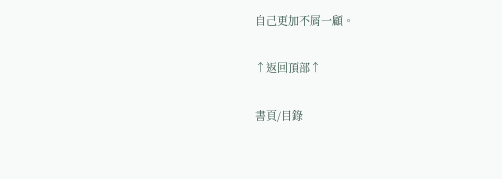自己更加不屑一顧。

↑返回頂部↑

書頁/目錄